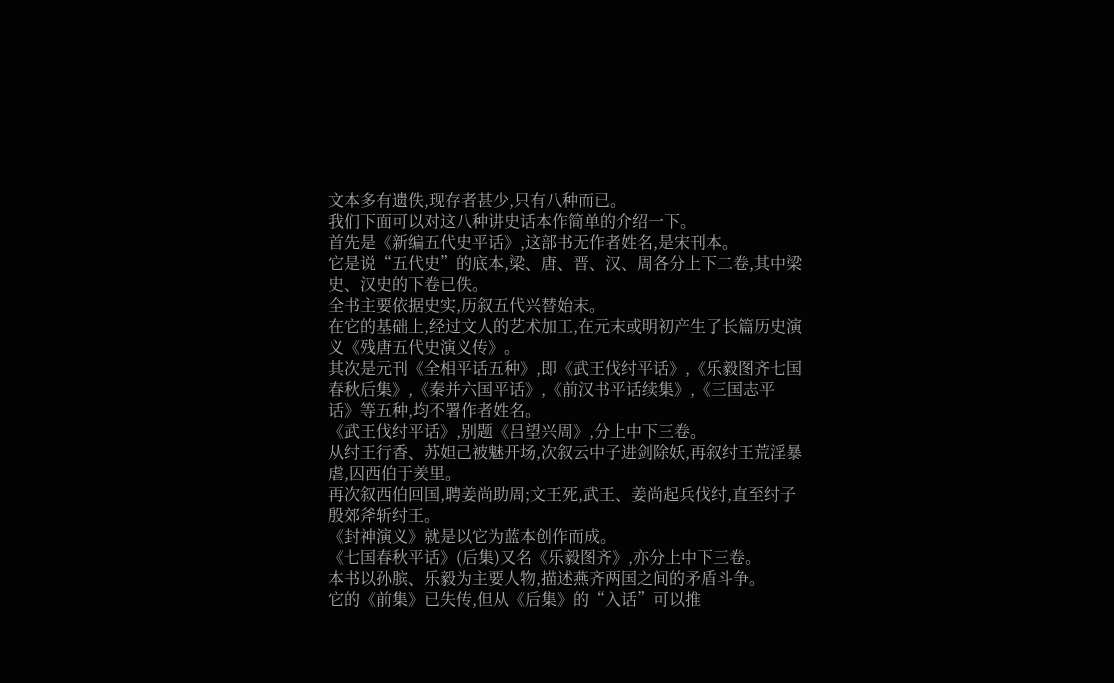文本多有遗佚,现存者甚少,只有八种而已。
我们下面可以对这八种讲史话本作简单的介绍一下。
首先是《新编五代史平话》,这部书无作者姓名,是宋刊本。
它是说“五代史”的底本,梁、唐、晋、汉、周各分上下二卷,其中梁史、汉史的下卷已佚。
全书主要依据史实,历叙五代兴替始末。
在它的基础上,经过文人的艺术加工,在元末或明初产生了长篇历史演义《残唐五代史演义传》。
其次是元刊《全相平话五种》,即《武王伐纣平话》,《乐毅图齐七国春秋后集》,《秦并六国平话》,《前汉书平话续集》,《三国志平话》等五种,均不署作者姓名。
《武王伐纣平话》,别题《吕望兴周》,分上中下三卷。
从纣王行香、苏妲己被魅开场,次叙云中子进剑除妖,再叙纣王荒淫暴虐,囚西伯于羑里。
再次叙西伯回国,聘姜尚助周;文王死,武王、姜尚起兵伐纣,直至纣子殷郊斧斩纣王。
《封神演义》就是以它为蓝本创作而成。
《七国春秋平话》(后集)又名《乐毅图齐》,亦分上中下三卷。
本书以孙膑、乐毅为主要人物,描述燕齐两国之间的矛盾斗争。
它的《前集》已失传,但从《后集》的“入话”可以推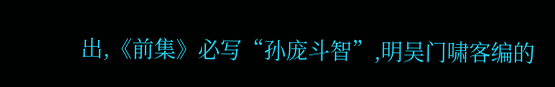出,《前集》必写“孙庞斗智”,明吴门啸客编的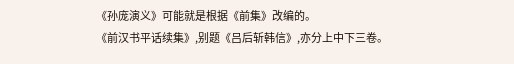《孙庞演义》可能就是根据《前集》改编的。
《前汉书平话续集》,别题《吕后斩韩信》,亦分上中下三卷。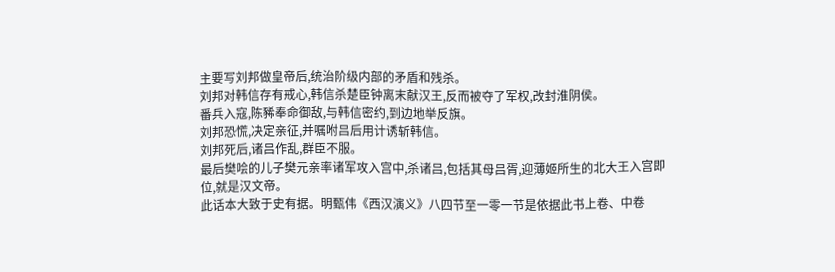主要写刘邦做皇帝后,统治阶级内部的矛盾和残杀。
刘邦对韩信存有戒心,韩信杀楚臣钟离末献汉王,反而被夺了军权,改封淮阴侯。
番兵入寇,陈豨奉命御敌,与韩信密约,到边地举反旗。
刘邦恐慌,决定亲征,并嘱咐吕后用计诱斩韩信。
刘邦死后,诸吕作乱,群臣不服。
最后樊哙的儿子樊元亲率诸军攻入宫中,杀诸吕,包括其母吕胥,迎薄姬所生的北大王入宫即位,就是汉文帝。
此话本大致于史有据。明甄伟《西汉演义》八四节至一零一节是依据此书上卷、中卷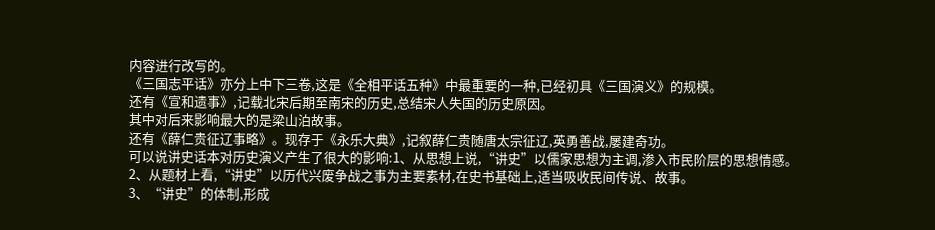内容进行改写的。
《三国志平话》亦分上中下三卷,这是《全相平话五种》中最重要的一种,已经初具《三国演义》的规模。
还有《宣和遗事》,记载北宋后期至南宋的历史,总结宋人失国的历史原因。
其中对后来影响最大的是梁山泊故事。
还有《薛仁贵征辽事略》。现存于《永乐大典》,记叙薛仁贵随唐太宗征辽,英勇善战,屡建奇功。
可以说讲史话本对历史演义产生了很大的影响:1、从思想上说,“讲史”以儒家思想为主调,渗入市民阶层的思想情感。
2、从题材上看,“讲史”以历代兴废争战之事为主要素材,在史书基础上,适当吸收民间传说、故事。
3、“讲史”的体制,形成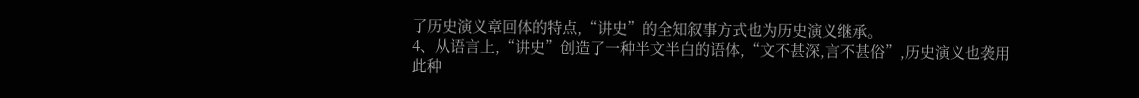了历史演义章回体的特点,“讲史”的全知叙事方式也为历史演义继承。
4、从语言上,“讲史”创造了一种半文半白的语体,“文不甚深,言不甚俗”,历史演义也袭用此种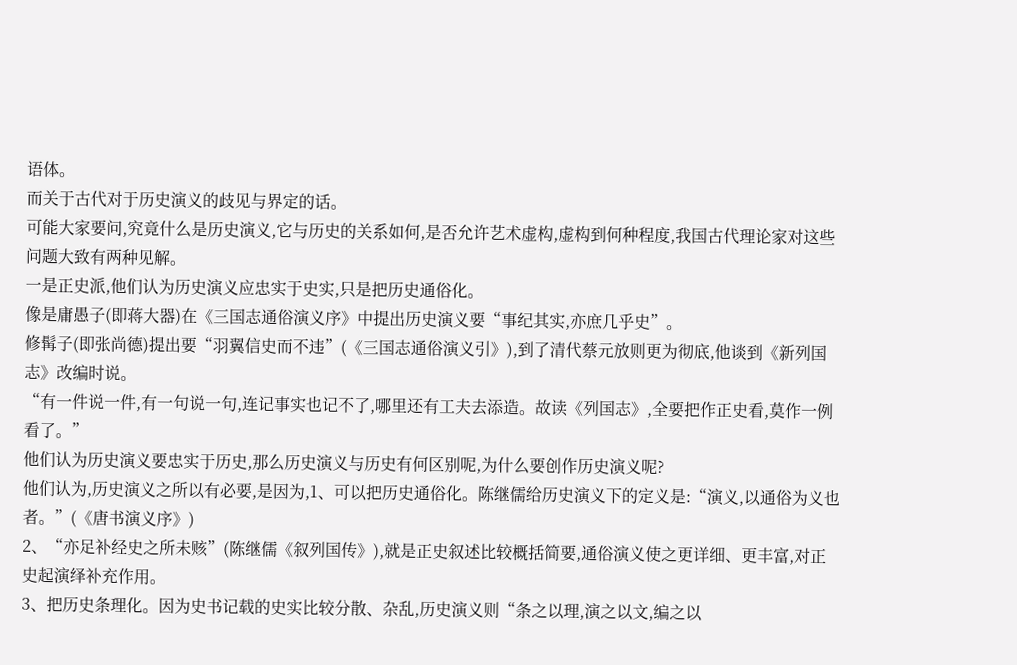语体。
而关于古代对于历史演义的歧见与界定的话。
可能大家要问,究竟什么是历史演义,它与历史的关系如何,是否允许艺术虚构,虚构到何种程度,我国古代理论家对这些问题大致有两种见解。
一是正史派,他们认为历史演义应忠实于史实,只是把历史通俗化。
像是庸愚子(即蒋大器)在《三国志通俗演义序》中提出历史演义要“事纪其实,亦庶几乎史”。
修髯子(即张尚德)提出要“羽翼信史而不违”(《三国志通俗演义引》),到了清代蔡元放则更为彻底,他谈到《新列国志》改编时说。
“有一件说一件,有一句说一句,连记事实也记不了,哪里还有工夫去添造。故读《列国志》,全要把作正史看,莫作一例看了。”
他们认为历史演义要忠实于历史,那么历史演义与历史有何区别呢,为什么要创作历史演义呢?
他们认为,历史演义之所以有必要,是因为,1、可以把历史通俗化。陈继儒给历史演义下的定义是:“演义,以通俗为义也者。”(《唐书演义序》)
2、“亦足补经史之所未赅”(陈继儒《叙列国传》),就是正史叙述比较概括简要,通俗演义使之更详细、更丰富,对正史起演绎补充作用。
3、把历史条理化。因为史书记载的史实比较分散、杂乱,历史演义则“条之以理,演之以文,编之以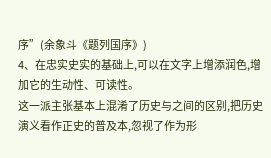序”(余象斗《题列国序》)
4、在忠实史实的基础上,可以在文字上增添润色,增加它的生动性、可读性。
这一派主张基本上混淆了历史与之间的区别,把历史演义看作正史的普及本,忽视了作为形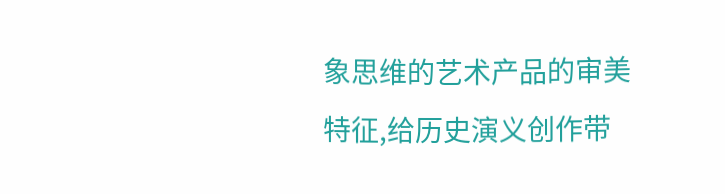象思维的艺术产品的审美特征,给历史演义创作带